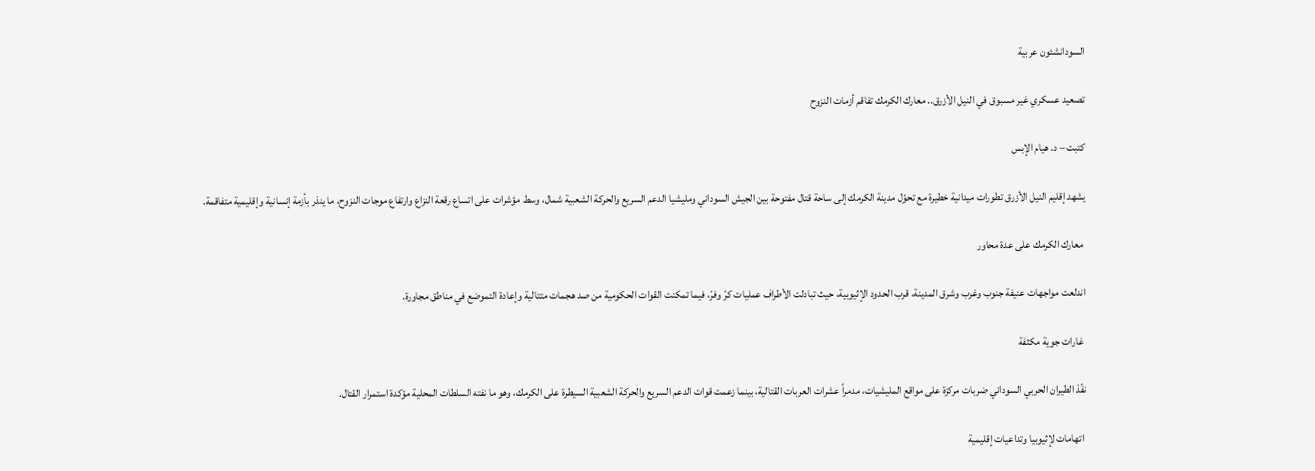السودانشئون عربية

تصعيد عسكري غير مسبوق في النيل الأزرق.. معارك الكرمك تفاقم أزمات النزوح

كتبت – د. هيام الإبس

يشهد إقليم النيل الأزرق تطورات ميدانية خطيرة مع تحوّل مدينة الكرمك إلى ساحة قتال مفتوحة بين الجيش السوداني ومليشيا الدعم السريع والحركة الشعبية شمال، وسط مؤشرات على اتساع رقعة النزاع وارتفاع موجات النزوح، ما ينذر بأزمة إنسانية وإقليمية متفاقمة.

 معارك الكرمك على عدة محاور

اندلعت مواجهات عنيفة جنوب وغرب وشرق المدينة، قرب الحدود الإثيوبية، حيث تبادلت الأطراف عمليات كرّ وفرّ، فيما تمكنت القوات الحكومية من صد هجمات متتالية وإعادة التموضع في مناطق مجاورة.

 غارات جوية مكثفة

نفّذ الطيران الحربي السوداني ضربات مركزة على مواقع المليشيات، مدمراً عشرات العربات القتالية، بينما زعمت قوات الدعم السريع والحركة الشعبية السيطرة على الكرمك، وهو ما نفته السلطات المحلية مؤكدة استمرار القتال.

 اتهامات لإثيوبيا وتداعيات إقليمية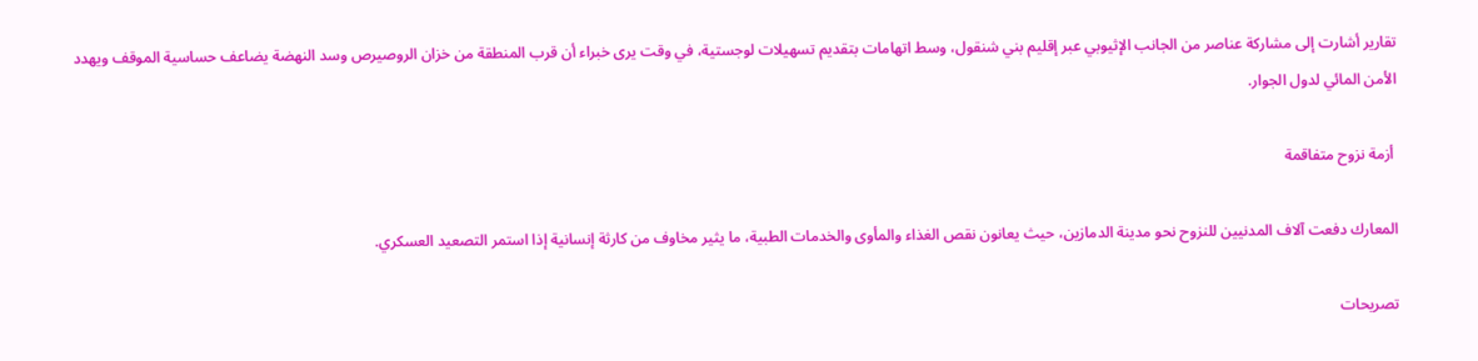تقارير أشارت إلى مشاركة عناصر من الجانب الإثيوبي عبر إقليم بني شنقول، وسط اتهامات بتقديم تسهيلات لوجستية، في وقت يرى خبراء أن قرب المنطقة من خزان الروصيرص وسد النهضة يضاعف حساسية الموقف ويهدد الأمن المائي لدول الجوار.

 أزمة نزوح متفاقمة

المعارك دفعت آلاف المدنيين للنزوح نحو مدينة الدمازين، حيث يعانون نقص الغذاء والمأوى والخدمات الطبية، ما يثير مخاوف من كارثة إنسانية إذا استمر التصعيد العسكري.

تصريحات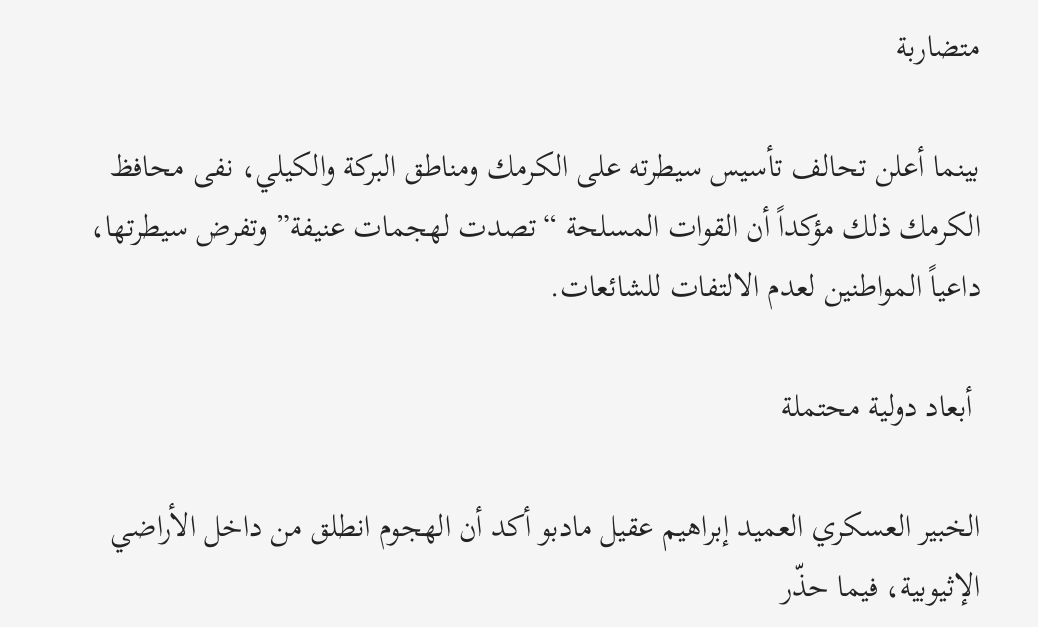متضاربة

بينما أعلن تحالف تأسيس سيطرته على الكرمك ومناطق البركة والكيلي، نفى محافظ الكرمك ذلك مؤكداً أن القوات المسلحة “تصدت لهجمات عنيفة” وتفرض سيطرتها، داعياً المواطنين لعدم الالتفات للشائعات.

 أبعاد دولية محتملة

الخبير العسكري العميد إبراهيم عقيل مادبو أكد أن الهجوم انطلق من داخل الأراضي الإثيوبية، فيما حذّر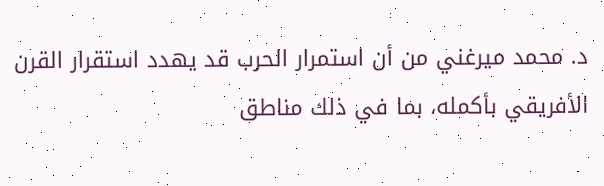د. محمد ميرغني من أن استمرار الحرب قد يهدد استقرار القرن الأفريقي بأكمله، بما في ذلك مناطق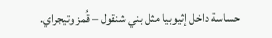حساسة داخل إثيوبيا مثل بني شنقول – قُمز وتيجراي.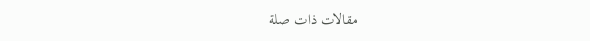مقالات ذات صلة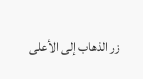زر الذهاب إلى الأعلى